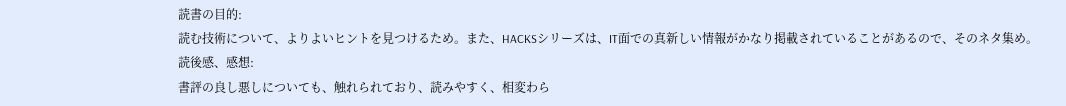読書の目的:
読む技術について、よりよいヒントを見つけるため。また、HACKSシリーズは、IT面での真新しい情報がかなり掲載されていることがあるので、そのネタ集め。
読後感、感想:
書評の良し悪しについても、触れられており、読みやすく、相変わら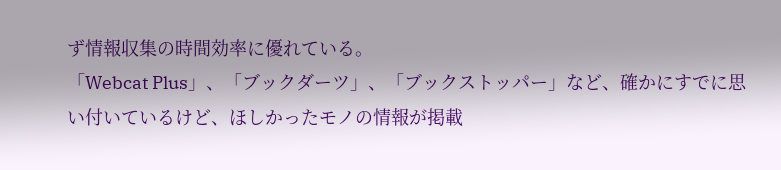ず情報収集の時間効率に優れている。
「Webcat Plus」、「ブックダーツ」、「ブックストッパー」など、確かにすでに思い付いているけど、ほしかったモノの情報が掲載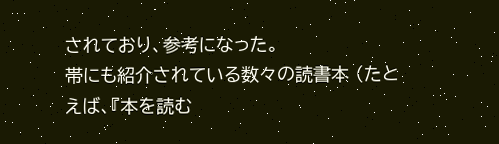されており、参考になった。
帯にも紹介されている数々の読書本 (たとえば、『本を読む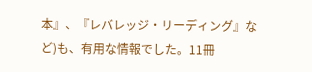本』、『レバレッジ・リーディング』など)も、有用な情報でした。11冊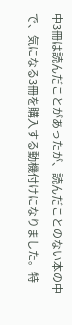中3冊は読んだことがあったが、読んだことのない本の中で、気になる3冊を購入する動機付けになりました。特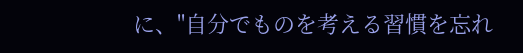に、"自分でものを考える習慣を忘れ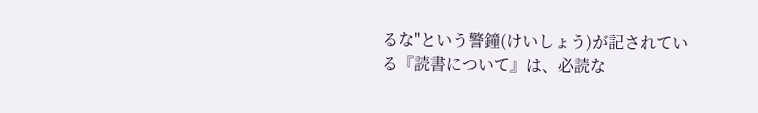るな"という警鐘(けいしょう)が記されている『読書について』は、必読な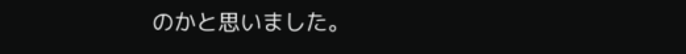のかと思いました。